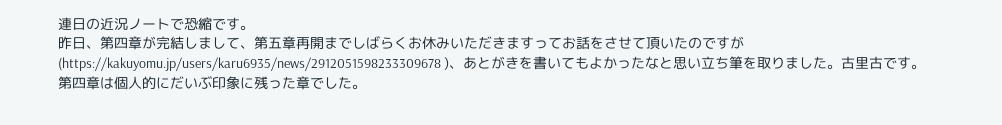連日の近況ノートで恐縮です。
昨日、第四章が完結しまして、第五章再開までしばらくお休みいただきますってお話をさせて頂いたのですが(https://kakuyomu.jp/users/karu6935/news/2912051598233309678 )、あとがきを書いてもよかったなと思い立ち筆を取りました。古里古です。
第四章は個人的にだいぶ印象に残った章でした。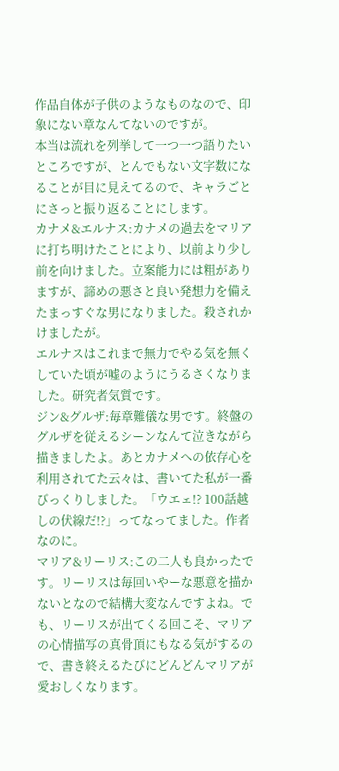作品自体が子供のようなものなので、印象にない章なんてないのですが。
本当は流れを列挙して一つ一つ語りたいところですが、とんでもない文字数になることが目に見えてるので、キャラごとにさっと振り返ることにします。
カナメ&エルナス:カナメの過去をマリアに打ち明けたことにより、以前より少し前を向けました。立案能力には粗がありますが、諦めの悪さと良い発想力を備えたまっすぐな男になりました。殺されかけましたが。
エルナスはこれまで無力でやる気を無くしていた頃が嘘のようにうるさくなりました。研究者気質です。
ジン&グルザ:毎章難儀な男です。終盤のグルザを従えるシーンなんて泣きながら描きましたよ。あとカナメへの依存心を利用されてた云々は、書いてた私が一番びっくりしました。「ウエェ!? 100話越しの伏線だ!?」ってなってました。作者なのに。
マリア&リーリス:この二人も良かったです。リーリスは毎回いやーな悪意を描かないとなので結構大変なんですよね。でも、リーリスが出てくる回こそ、マリアの心情描写の真骨頂にもなる気がするので、書き終えるたびにどんどんマリアが愛おしくなります。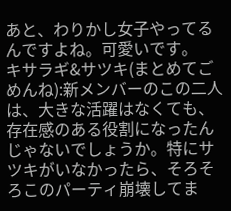あと、わりかし女子やってるんですよね。可愛いです。
キサラギ&サツキ(まとめてごめんね):新メンバーのこの二人は、大きな活躍はなくても、存在感のある役割になったんじゃないでしょうか。特にサツキがいなかったら、そろそろこのパーティ崩壊してま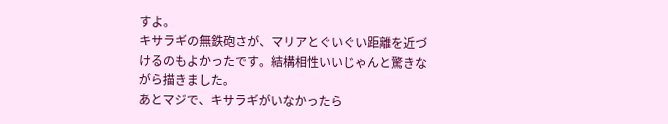すよ。
キサラギの無鉄砲さが、マリアとぐいぐい距離を近づけるのもよかったです。結構相性いいじゃんと驚きながら描きました。
あとマジで、キサラギがいなかったら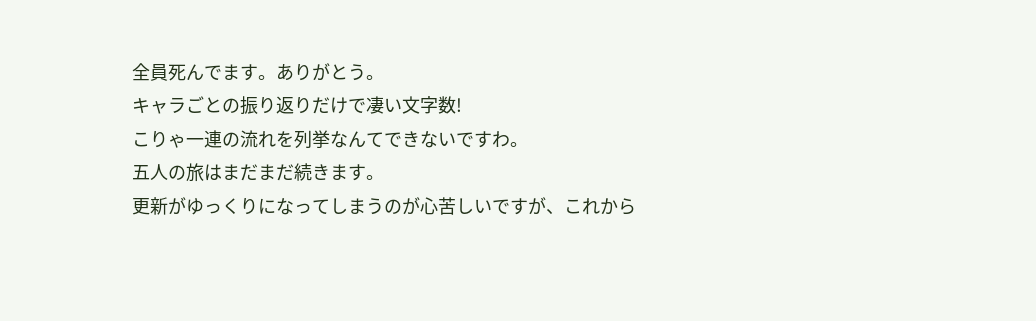全員死んでます。ありがとう。
キャラごとの振り返りだけで凄い文字数!
こりゃ一連の流れを列挙なんてできないですわ。
五人の旅はまだまだ続きます。
更新がゆっくりになってしまうのが心苦しいですが、これから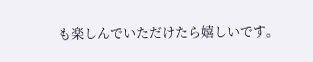も楽しんでいただけたら嬉しいです。